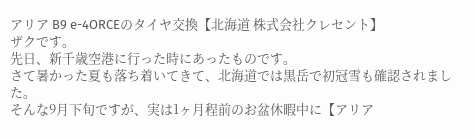アリア B9 e-4ORCEのタイヤ交換【北海道 株式会社クレセント】
ザクです。
先日、新千歳空港に行った時にあったものです。
さて暑かった夏も落ち着いてきて、北海道では黒岳で初冠雪も確認されました。
そんな9月下旬ですが、実は1ヶ月程前のお盆休暇中に【アリア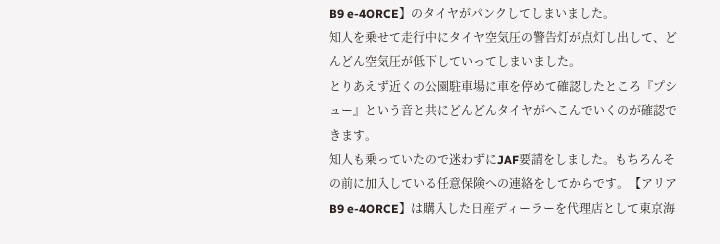B9 e-4ORCE】のタイヤがパンクしてしまいました。
知人を乗せて走行中にタイヤ空気圧の警告灯が点灯し出して、どんどん空気圧が低下していってしまいました。
とりあえず近くの公園駐車場に車を停めて確認したところ『プシュー』という音と共にどんどんタイヤがへこんでいくのが確認できます。
知人も乗っていたので迷わずにJAF要請をしました。もちろんその前に加入している任意保険への連絡をしてからです。【アリア B9 e-4ORCE】は購入した日産ディーラーを代理店として東京海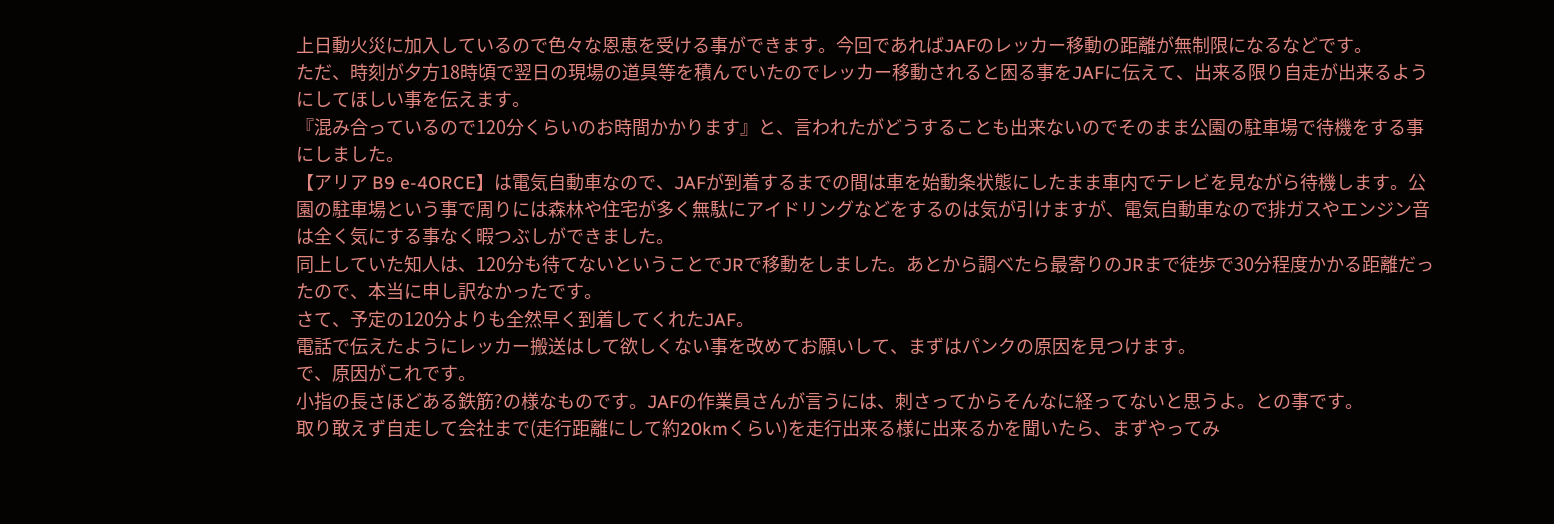上日動火災に加入しているので色々な恩恵を受ける事ができます。今回であればJAFのレッカー移動の距離が無制限になるなどです。
ただ、時刻が夕方18時頃で翌日の現場の道具等を積んでいたのでレッカー移動されると困る事をJAFに伝えて、出来る限り自走が出来るようにしてほしい事を伝えます。
『混み合っているので120分くらいのお時間かかります』と、言われたがどうすることも出来ないのでそのまま公園の駐車場で待機をする事にしました。
【アリア B9 e-4ORCE】は電気自動車なので、JAFが到着するまでの間は車を始動条状態にしたまま車内でテレビを見ながら待機します。公園の駐車場という事で周りには森林や住宅が多く無駄にアイドリングなどをするのは気が引けますが、電気自動車なので排ガスやエンジン音は全く気にする事なく暇つぶしができました。
同上していた知人は、120分も待てないということでJRで移動をしました。あとから調べたら最寄りのJRまで徒歩で30分程度かかる距離だったので、本当に申し訳なかったです。
さて、予定の120分よりも全然早く到着してくれたJAF。
電話で伝えたようにレッカー搬送はして欲しくない事を改めてお願いして、まずはパンクの原因を見つけます。
で、原因がこれです。
小指の長さほどある鉄筋?の様なものです。JAFの作業員さんが言うには、刺さってからそんなに経ってないと思うよ。との事です。
取り敢えず自走して会社まで(走行距離にして約20kmくらい)を走行出来る様に出来るかを聞いたら、まずやってみ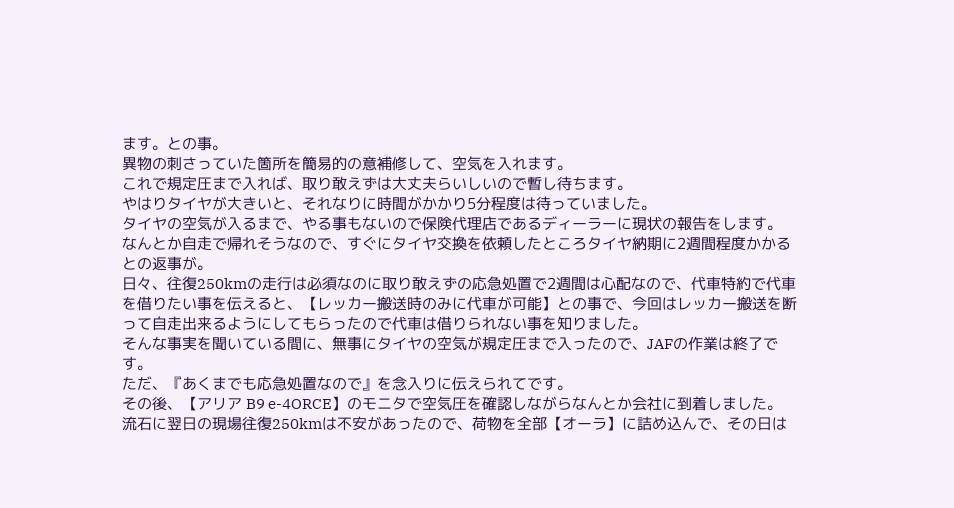ます。との事。
異物の刺さっていた箇所を簡易的の意補修して、空気を入れます。
これで規定圧まで入れば、取り敢えずは大丈夫らいしいので暫し待ちます。
やはりタイヤが大きいと、それなりに時間がかかり5分程度は待っていました。
タイヤの空気が入るまで、やる事もないので保険代理店であるディーラーに現状の報告をします。
なんとか自走で帰れそうなので、すぐにタイヤ交換を依頼したところタイヤ納期に2週間程度かかるとの返事が。
日々、往復250kmの走行は必須なのに取り敢えずの応急処置で2週間は心配なので、代車特約で代車を借りたい事を伝えると、【レッカー搬送時のみに代車が可能】との事で、今回はレッカー搬送を断って自走出来るようにしてもらったので代車は借りられない事を知りました。
そんな事実を聞いている間に、無事にタイヤの空気が規定圧まで入ったので、JAFの作業は終了です。
ただ、『あくまでも応急処置なので』を念入りに伝えられてです。
その後、【アリア B9 e-4ORCE】のモニタで空気圧を確認しながらなんとか会社に到着しました。
流石に翌日の現場往復250kmは不安があったので、荷物を全部【オーラ】に詰め込んで、その日は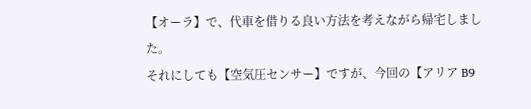【オーラ】で、代車を借りる良い方法を考えながら帰宅しました。
それにしても【空気圧センサー】ですが、今回の【アリア B9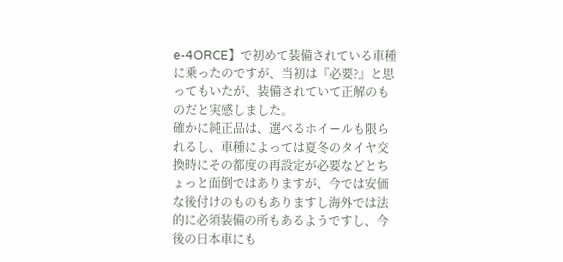e-4ORCE】で初めて装備されている車種に乗ったのですが、当初は『必要?』と思ってもいたが、装備されていて正解のものだと実感しました。
確かに純正品は、選べるホイールも限られるし、車種によっては夏冬のタイヤ交換時にその都度の再設定が必要などとちょっと面倒ではありますが、今では安価な後付けのものもありますし海外では法的に必須装備の所もあるようですし、今後の日本車にも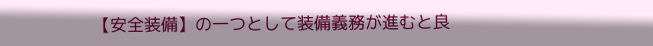【安全装備】の一つとして装備義務が進むと良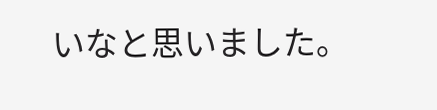いなと思いました。